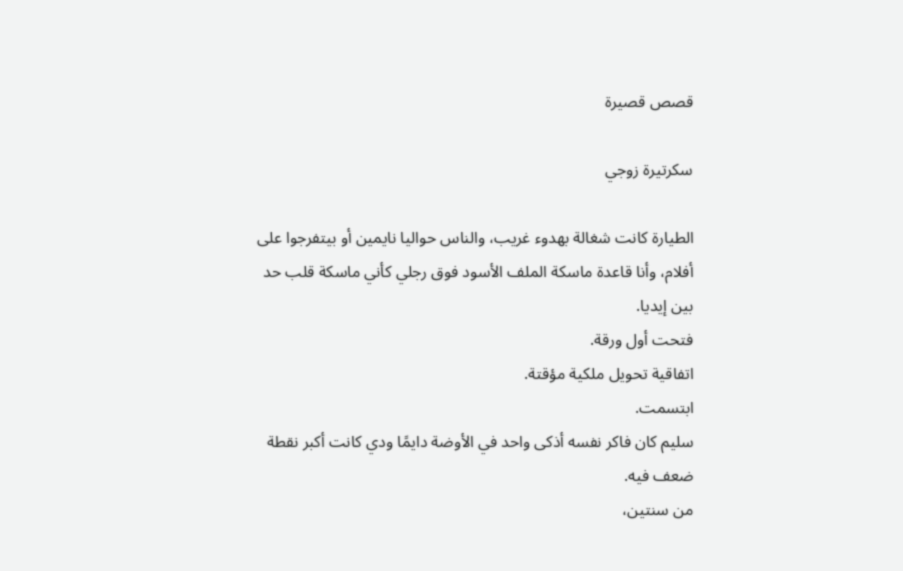قصص قصيرة

سكرتيرة زوجي

الطيارة كانت شغالة بهدوء غريب، والناس حواليا نايمين أو بيتفرجوا على أفلام، وأنا قاعدة ماسكة الملف الأسود فوق رجلي كأني ماسكة قلب حد بين إيديا.
فتحت أول ورقة.
اتفاقية تحويل ملكية مؤقتة.
ابتسمت.
سليم كان فاكر نفسه أذكى واحد في الأوضة دايمًا ودي كانت أكبر نقطة ضعف فيه.
من سنتين،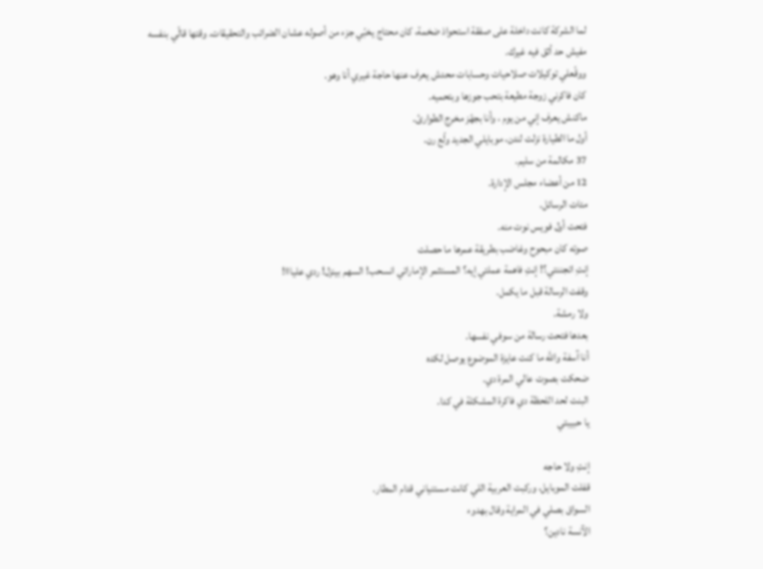لما الشركة كانت داخلة على صفقة استحواذ ضخمة، كان محتاج يخبّي جزء من أصوله عشان الضرائب والتحقيقات. وقتها قالّي بنفسه
مفيش حد أثق فيه غيرك.
ووقّعلي توكيلات صلاحيات وحسابات محدش يعرف عنها حاجة غيري أنا وهو.
كان فاكرني زوجة مطيعة بتحب جوزها وبتحميه.
ماكنش يعرف إني من يوم ، وأنا بجهّز مخرج الطوارئ.
أول ما الطيارة نزلت لندن، موبايلي الجديد ولّع رن.
37 مكالمة من سليم.
12 من أعضاء مجلس الإدارة.
مئات الرسائل.
فتحت أول فويس نوت منه.
صوته كان مبحوح وغاضب بطريقة عمرها ما حصلت
إنتِ اتجننتي؟! إنتِ فاهمة عملتي إيه؟ المستثمر الإماراتي انسحب! السهم بينزل! ردي عليااا!
وقفت الرسالة قبل ما يكمل.
ولا رمشة.
بعدها فتحت رسالة من سوفي نفسها.
أنا آسفة والله ما كنت عايزة الموضوع يوصل لكده
ضحكت بصوت عالي المرة دي.
البنت لحد اللحظة دي فاكرة المشكلة في كدا.
يا حبيبتي

إنتِ ولا حاجه
قفلت الموبايل، وركبت العربية اللي كانت مستنياني قدام المطار.
السواق بصلي في المراية وقال بهدوء
الآنسة نادين؟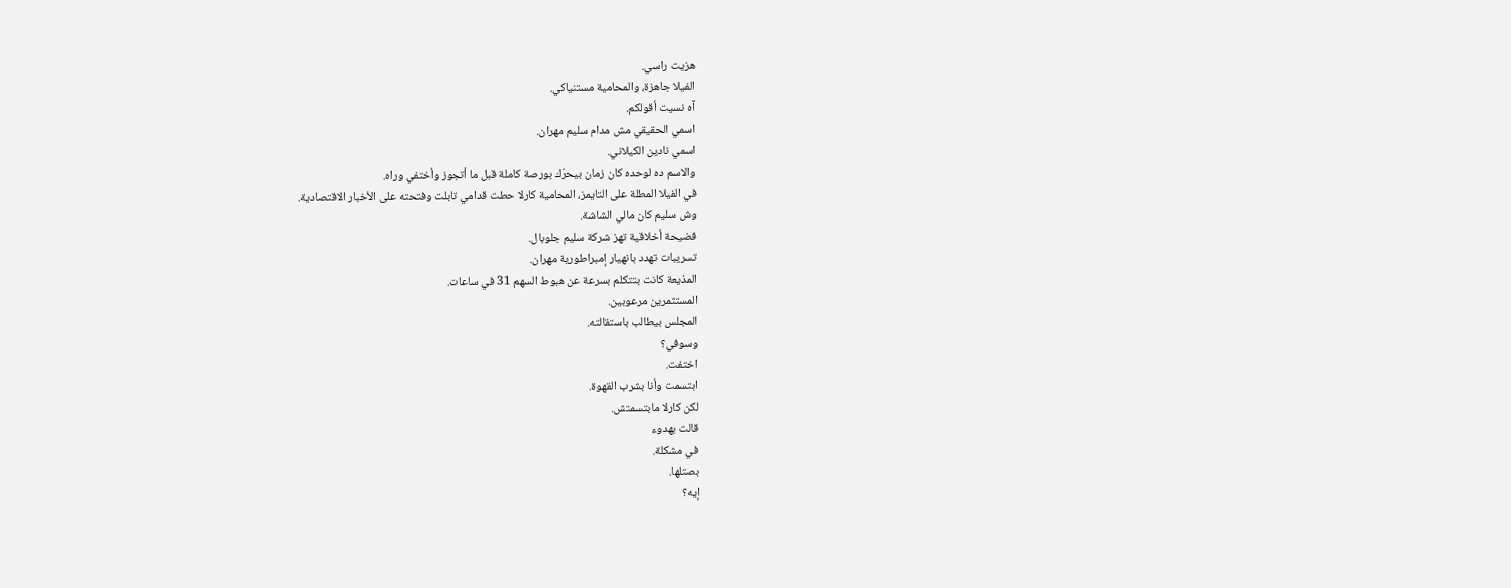هزيت راسي.
الفيلا جاهزة، والمحامية مستنياكي.
آه نسيت أقولكم.
اسمي الحقيقي مش مدام سليم مهران.
اسمي نادين الكيلاني.
والاسم ده لوحده كان زمان بيحرّك بورصة كاملة قبل ما أتجوز وأختفي وراه.
في الفيلا المطلة على التايمز، المحامية كارلا حطت قدامي تابلت وفتحته على الأخبار الاقتصادية.
وش سليم كان مالي الشاشة.
فضيحة أخلاقية تهز شركة سليم جلوبال.
تسريبات تهدد بانهيار إمبراطورية مهران.
المذيعة كانت بتتكلم بسرعة عن هبوط السهم 31 في ساعات.
المستثمرين مرعوبين.
المجلس بيطالب باستقالته.
وسوفي؟
اختفت.
ابتسمت وأنا بشرب القهوة.
لكن كارلا مابتسمتش.
قالت بهدوء
في مشكلة.
بصتلها.
إيه؟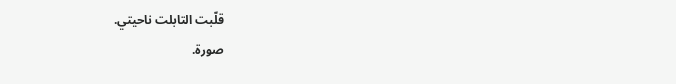قلّبت التابلت ناحيتي.
صورة.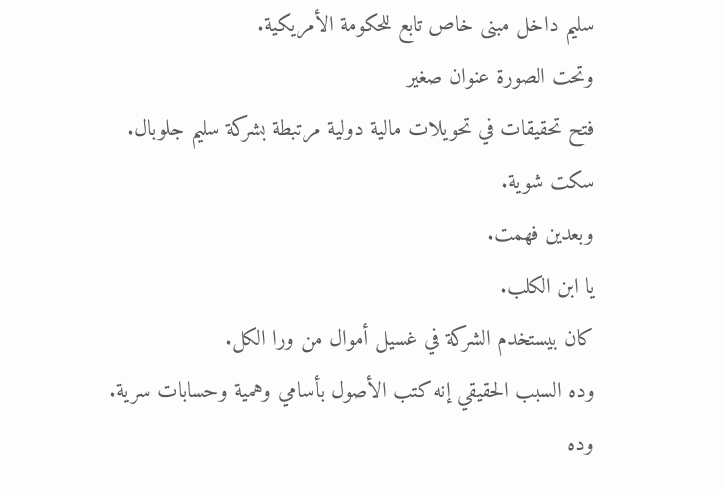سليم داخل مبنى خاص تابع للحكومة الأمريكية.
وتحت الصورة عنوان صغير
فتح تحقيقات في تحويلات مالية دولية مرتبطة بشركة سليم جلوبال.
سكت شوية.
وبعدين فهمت.
يا ابن الكلب.
كان بيستخدم الشركة في غسيل أموال من ورا الكل.
وده السبب الحقيقي إنه كتب الأصول بأسامي وهمية وحسابات سرية.
وده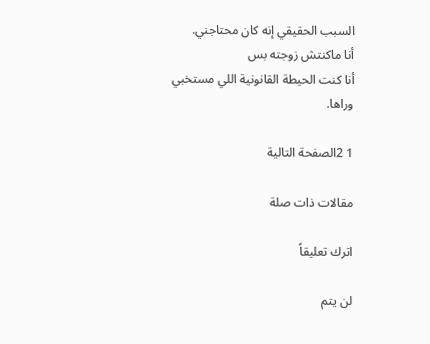السبب الحقيقي إنه كان محتاجني.
أنا ماكنتش زوجته بس
أنا كنت الحيطة القانونية اللي مستخبي وراها.

1 2الصفحة التالية

مقالات ذات صلة

اترك تعليقاً

لن يتم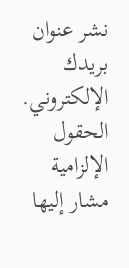نشر عنوان بريدك الإلكتروني. الحقول الإلزامية مشار إليها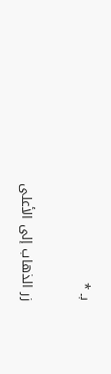بـ *

زر الذهاب إلى الأعلى